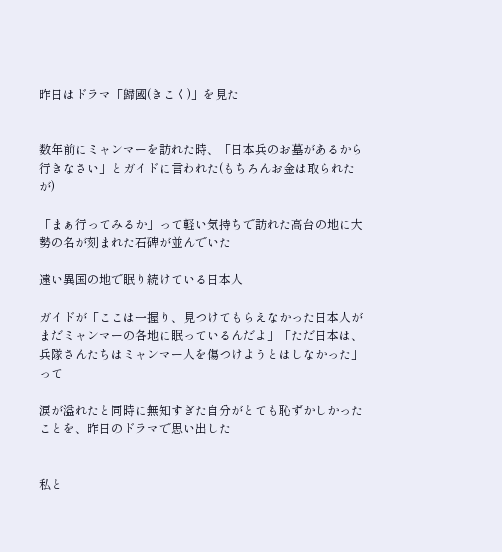昨日はドラマ「歸國(きこく)」を見た


数年前にミャンマーを訪れた時、「日本兵のお墓があるから行きなさい」とガイドに言われた(もちろんお金は取られたが)

「まぁ行ってみるか」って軽い気持ちで訪れた高台の地に大勢の名が刻まれた石碑が並んでいた

遠い異国の地で眠り続けている日本人

ガイドが「ここは一握り、見つけてもらえなかった日本人がまだミャンマーの各地に眠っているんだよ」「ただ日本は、兵隊さんたちはミャンマー人を傷つけようとはしなかった」って

涙が溢れたと同時に無知すぎた自分がとても恥ずかしかったことを、昨日のドラマで思い出した


私と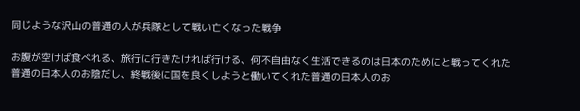同じような沢山の普通の人が兵隊として戦い亡くなった戦争

お腹が空けば食べれる、旅行に行きたければ行ける、何不自由なく生活できるのは日本のためにと戦ってくれた普通の日本人のお陰だし、終戦後に国を良くしようと働いてくれた普通の日本人のお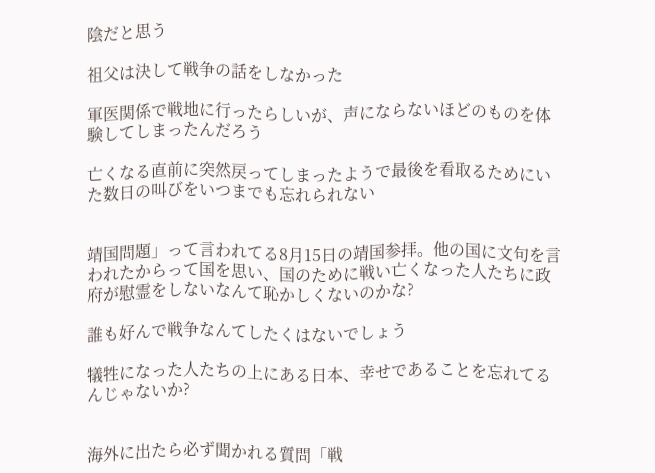陰だと思う

祖父は決して戦争の話をしなかった

軍医関係で戦地に行ったらしいが、声にならないほどのものを体験してしまったんだろう

亡くなる直前に突然戻ってしまったようで最後を看取るためにいた数日の叫びをいつまでも忘れられない


靖国問題」って言われてる8月15日の靖国参拝。他の国に文句を言われたからって国を思い、国のために戦い亡くなった人たちに政府が慰霊をしないなんて恥かしくないのかな?

誰も好んで戦争なんてしたくはないでしょう

犠牲になった人たちの上にある日本、幸せであることを忘れてるんじゃないか?


海外に出たら必ず聞かれる質問「戦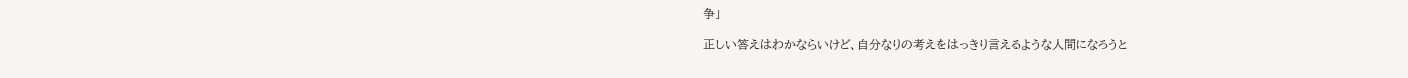争」

正しい答えはわかならいけど、自分なりの考えをはっきり言えるような人間になろうと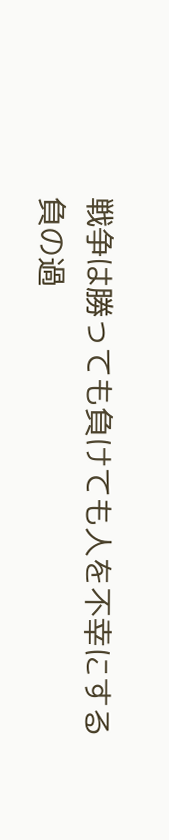戦争は勝っても負けても人を不幸にする
負の過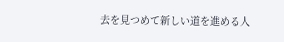去を見つめて新しい道を進める人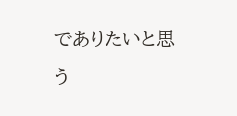でありたいと思う